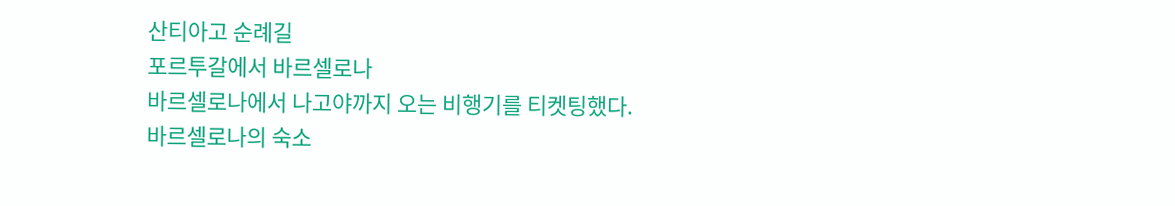산티아고 순례길
포르투갈에서 바르셀로나
바르셀로나에서 나고야까지 오는 비행기를 티켓팅했다. 바르셀로나의 숙소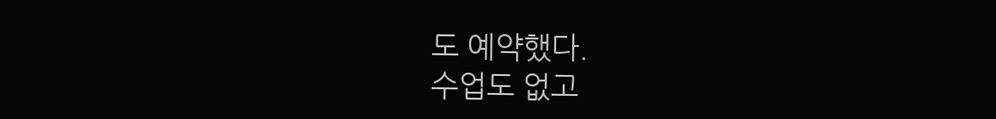도 예약했다.
수업도 없고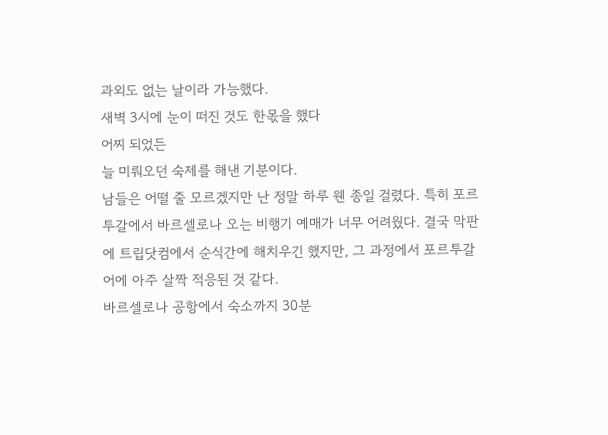과외도 없는 날이라 가능했다.
새벽 3시에 눈이 떠진 것도 한몫을 했다
어찌 되었든
늘 미뤄오던 숙제를 해낸 기분이다.
남들은 어떨 줄 모르겠지만 난 정말 하루 웬 종일 걸렸다. 특히 포르투갈에서 바르셀로나 오는 비행기 예매가 너무 어려웠다. 결국 막판에 트립닷컴에서 순식간에 해치우긴 했지만, 그 과정에서 포르투갈어에 아주 살짝 적응된 것 같다.
바르셀로나 공항에서 숙소까지 30분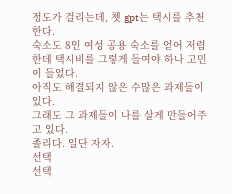정도가 걸리는데, 쳇 gpt는 택시를 추천한다.
숙소도 8인 여성 공용 숙소를 얻어 저렴한데 택시비를 그렇게 들여야 하나 고민이 들었다.
아직도 해결되지 않은 수많은 과제들이 있다.
그래도 그 과제들이 나를 살게 만들어주고 있다.
졸리다. 일단 자자.
선택
선택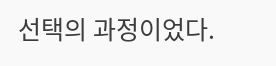선택의 과정이었다.